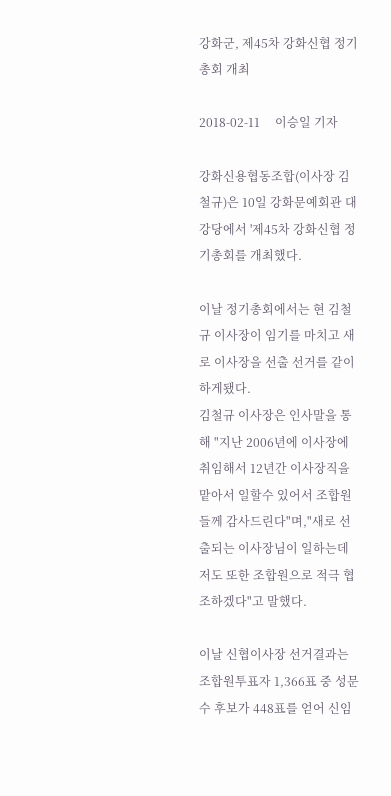강화군, 제45차 강화신협 정기총회 개최

2018-02-11     이승일 기자

강화신용협동조합(이사장 김철규)은 10일 강화문예회관 대강당에서 '제45차 강화신협 정기총회를 개최했다.

이날 정기총회에서는 현 김철규 이사장이 임기를 마치고 새로 이사장을 선출 선거를 같이 하게됐다.
김철규 이사장은 인사말을 통해 "지난 2006년에 이사장에 취임해서 12년간 이사장직을 맡아서 일할수 있어서 조합원들께 감사드린다"며,"새로 선출되는 이사장님이 일하는데 저도 또한 조합원으로 적극 협조하겠다"고 말했다.

이날 신협이사장 선거결과는 조합원투표자 1,366표 중 성문수 후보가 448표를 얻어 신임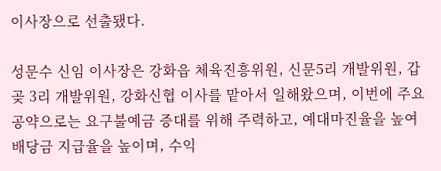이사장으로 선출됐다.

성문수 신임 이사장은 강화읍 체육진흥위원, 신문5리 개발위원, 갑곶 3리 개발위원, 강화신협 이사를 맡아서 일해왔으며, 이번에 주요 공약으로는 요구불예금 증대를 위해 주력하고, 예대마진율을 높여 배당금 지급율을 높이며, 수익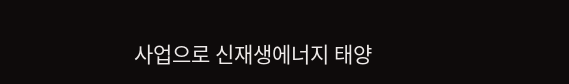사업으로 신재생에너지 태양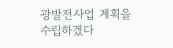광발전사업 계획을 수립하겠다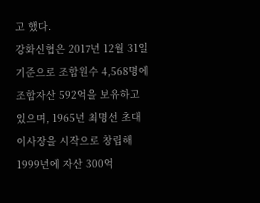고 했다.
강화신협은 2017년 12월 31일 기준으로 조합원수 4,568명에 조합자산 592억을 보유하고 있으며, 1965년 최명선 초대 이사장을 시작으로 창립해 1999년에 자산 300억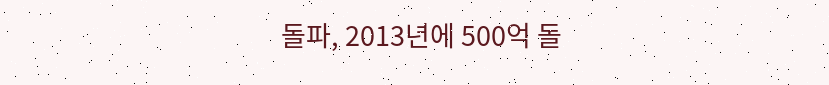돌파, 2013년에 500억 돌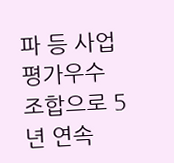파 등 사업평가우수조합으로 5년 연속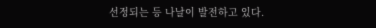선정되는 등 나날이 발전하고 있다.